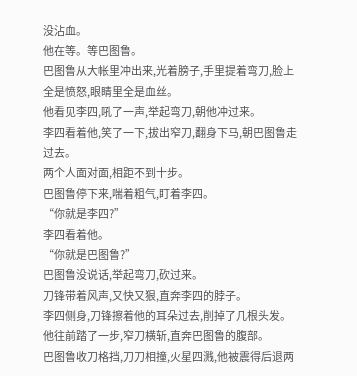没沾血。
他在等。等巴图鲁。
巴图鲁从大帐里冲出来,光着膀子,手里提着弯刀,脸上全是愤怒,眼睛里全是血丝。
他看见李四,吼了一声,举起弯刀,朝他冲过来。
李四看着他,笑了一下,拔出窄刀,翻身下马,朝巴图鲁走过去。
两个人面对面,相距不到十步。
巴图鲁停下来,喘着粗气,盯着李四。
“你就是李四?”
李四看着他。
“你就是巴图鲁?”
巴图鲁没说话,举起弯刀,砍过来。
刀锋带着风声,又快又狠,直奔李四的脖子。
李四侧身,刀锋擦着他的耳朵过去,削掉了几根头发。
他往前踏了一步,窄刀横斩,直奔巴图鲁的腹部。
巴图鲁收刀格挡,刀刀相撞,火星四溅,他被震得后退两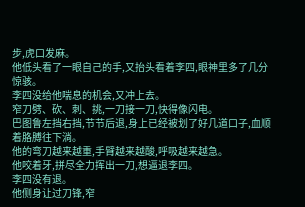步,虎口发麻。
他低头看了一眼自己的手,又抬头看着李四,眼神里多了几分惊骇。
李四没给他喘息的机会,又冲上去。
窄刀劈、砍、刺、挑,一刀接一刀,快得像闪电。
巴图鲁左挡右挡,节节后退,身上已经被划了好几道口子,血顺着胳膊往下淌。
他的弯刀越来越重,手臂越来越酸,呼吸越来越急。
他咬着牙,拼尽全力挥出一刀,想逼退李四。
李四没有退。
他侧身让过刀锋,窄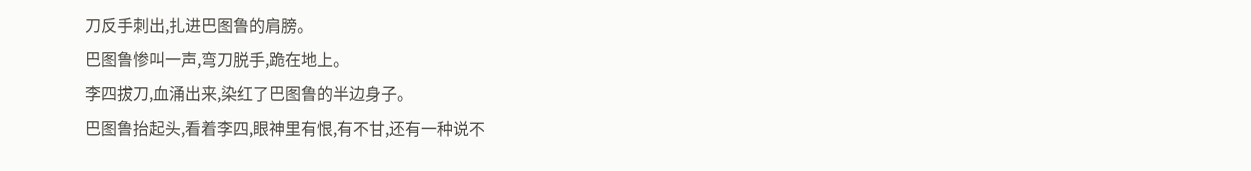刀反手刺出,扎进巴图鲁的肩膀。
巴图鲁惨叫一声,弯刀脱手,跪在地上。
李四拔刀,血涌出来,染红了巴图鲁的半边身子。
巴图鲁抬起头,看着李四,眼神里有恨,有不甘,还有一种说不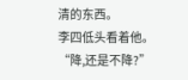清的东西。
李四低头看着他。
“降,还是不降?”